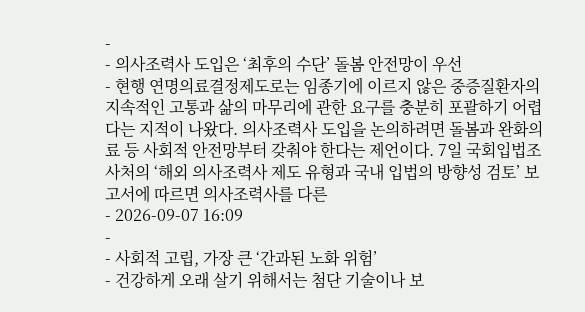-
- 의사조력사 도입은 ‘최후의 수단’ 돌봄 안전망이 우선
- 현행 연명의료결정제도로는 임종기에 이르지 않은 중증질환자의 지속적인 고통과 삶의 마무리에 관한 요구를 충분히 포괄하기 어렵다는 지적이 나왔다. 의사조력사 도입을 논의하려면 돌봄과 완화의료 등 사회적 안전망부터 갖춰야 한다는 제언이다. 7일 국회입법조사처의 ‘해외 의사조력사 제도 유형과 국내 입법의 방향성 검토’ 보고서에 따르면 의사조력사를 다른
- 2026-09-07 16:09
-
- 사회적 고립, 가장 큰 ‘간과된 노화 위험’
- 건강하게 오래 살기 위해서는 첨단 기술이나 보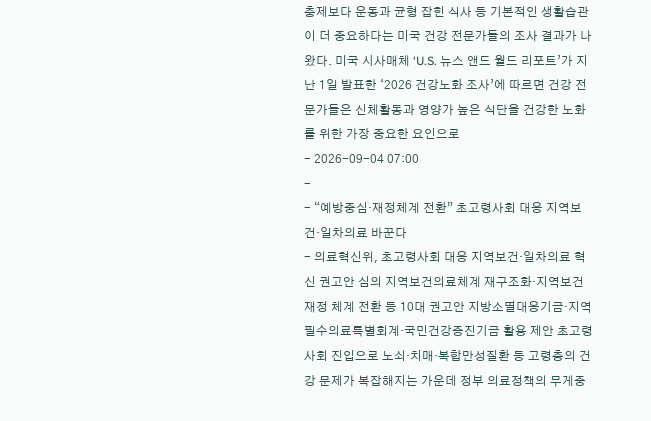충제보다 운동과 균형 잡힌 식사 등 기본적인 생활습관이 더 중요하다는 미국 건강 전문가들의 조사 결과가 나왔다. 미국 시사매체 ‘U.S. 뉴스 앤드 월드 리포트’가 지난 1일 발표한 ‘2026 건강노화 조사’에 따르면 건강 전문가들은 신체활동과 영양가 높은 식단을 건강한 노화를 위한 가장 중요한 요인으로
- 2026-09-04 07:00
-
- “예방중심·재정체계 전환” 초고령사회 대응 지역보건·일차의료 바꾼다
- 의료혁신위, 초고령사회 대응 지역보건·일차의료 혁신 권고안 심의 지역보건의료체계 재구조화·지역보건 재정 체계 전환 등 10대 권고안 지방소멸대응기금·지역필수의료특별회계·국민건강증진기금 활용 제안 초고령사회 진입으로 노쇠·치매·복합만성질환 등 고령층의 건강 문제가 복잡해지는 가운데 정부 의료정책의 무게중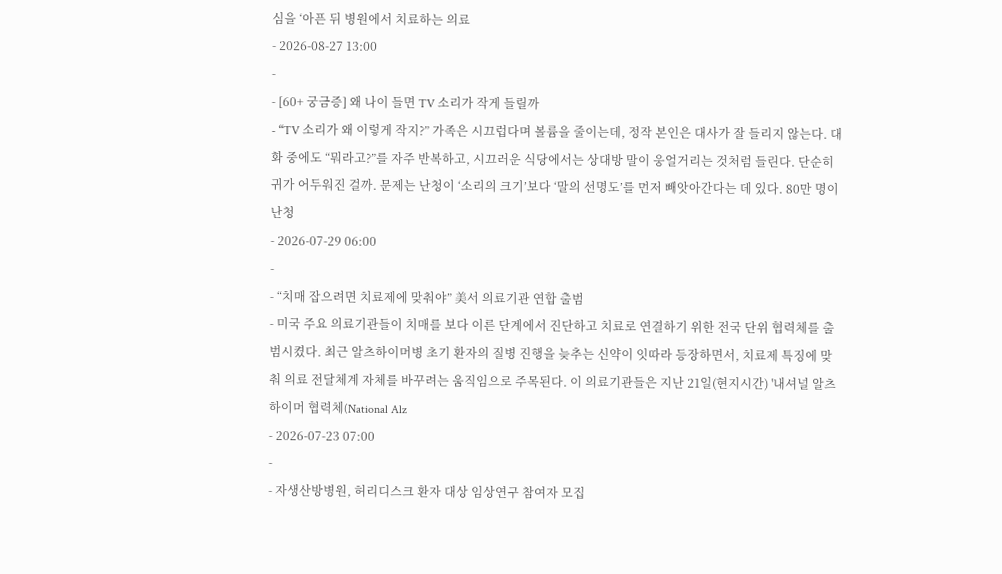심을 ‘아픈 뒤 병원에서 치료하는 의료
- 2026-08-27 13:00
-
- [60+ 궁금증] 왜 나이 들면 TV 소리가 작게 들릴까
- “TV 소리가 왜 이렇게 작지?” 가족은 시끄럽다며 볼륨을 줄이는데, 정작 본인은 대사가 잘 들리지 않는다. 대화 중에도 “뭐라고?”를 자주 반복하고, 시끄러운 식당에서는 상대방 말이 웅얼거리는 것처럼 들린다. 단순히 귀가 어두워진 걸까. 문제는 난청이 ‘소리의 크기’보다 ‘말의 선명도’를 먼저 빼앗아간다는 데 있다. 80만 명이 난청
- 2026-07-29 06:00
-
- “치매 잡으려면 치료제에 맞춰야” 美서 의료기관 연합 출범
- 미국 주요 의료기관들이 치매를 보다 이른 단계에서 진단하고 치료로 연결하기 위한 전국 단위 협력체를 출범시켰다. 최근 알츠하이머병 초기 환자의 질병 진행을 늦추는 신약이 잇따라 등장하면서, 치료제 특징에 맞춰 의료 전달체계 자체를 바꾸려는 움직임으로 주목된다. 이 의료기관들은 지난 21일(현지시간) '내셔널 알츠하이머 협력체(National Alz
- 2026-07-23 07:00
-
- 자생산방병원, 허리디스크 환자 대상 임상연구 참여자 모집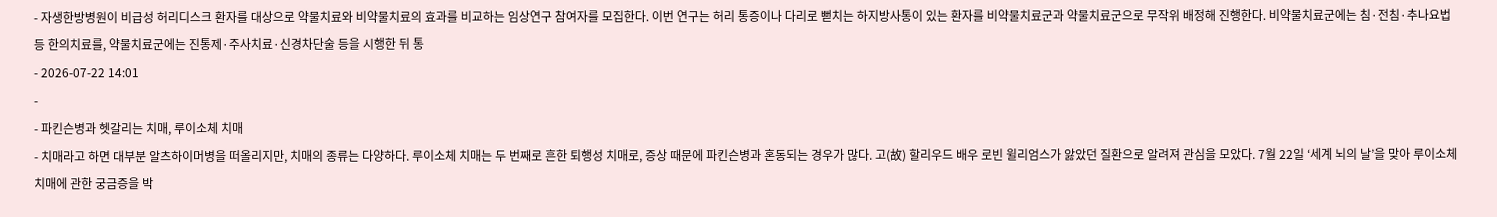- 자생한방병원이 비급성 허리디스크 환자를 대상으로 약물치료와 비약물치료의 효과를 비교하는 임상연구 참여자를 모집한다. 이번 연구는 허리 통증이나 다리로 뻗치는 하지방사통이 있는 환자를 비약물치료군과 약물치료군으로 무작위 배정해 진행한다. 비약물치료군에는 침·전침·추나요법 등 한의치료를, 약물치료군에는 진통제·주사치료·신경차단술 등을 시행한 뒤 통
- 2026-07-22 14:01
-
- 파킨슨병과 헷갈리는 치매, 루이소체 치매
- 치매라고 하면 대부분 알츠하이머병을 떠올리지만, 치매의 종류는 다양하다. 루이소체 치매는 두 번째로 흔한 퇴행성 치매로, 증상 때문에 파킨슨병과 혼동되는 경우가 많다. 고(故) 할리우드 배우 로빈 윌리엄스가 앓았던 질환으로 알려져 관심을 모았다. 7월 22일 ‘세계 뇌의 날’을 맞아 루이소체 치매에 관한 궁금증을 박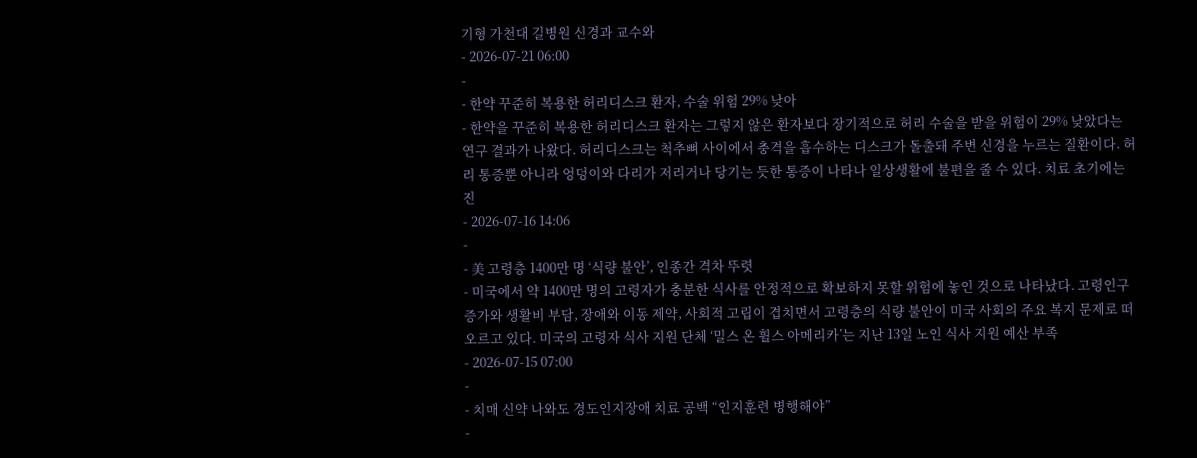기형 가천대 길병원 신경과 교수와
- 2026-07-21 06:00
-
- 한약 꾸준히 복용한 허리디스크 환자, 수술 위험 29% 낮아
- 한약을 꾸준히 복용한 허리디스크 환자는 그렇지 않은 환자보다 장기적으로 허리 수술을 받을 위험이 29% 낮았다는 연구 결과가 나왔다. 허리디스크는 척추뼈 사이에서 충격을 흡수하는 디스크가 돌출돼 주변 신경을 누르는 질환이다. 허리 통증뿐 아니라 엉덩이와 다리가 저리거나 당기는 듯한 통증이 나타나 일상생활에 불편을 줄 수 있다. 치료 초기에는 진
- 2026-07-16 14:06
-
- 美 고령층 1400만 명 ‘식량 불안’, 인종간 격차 뚜렷
- 미국에서 약 1400만 명의 고령자가 충분한 식사를 안정적으로 확보하지 못할 위험에 놓인 것으로 나타났다. 고령인구 증가와 생활비 부담, 장애와 이동 제약, 사회적 고립이 겹치면서 고령층의 식량 불안이 미국 사회의 주요 복지 문제로 떠오르고 있다. 미국의 고령자 식사 지원 단체 ‘밀스 온 휠스 아메리카’는 지난 13일 노인 식사 지원 예산 부족
- 2026-07-15 07:00
-
- 치매 신약 나와도 경도인지장애 치료 공백 “인지훈련 병행해야”
-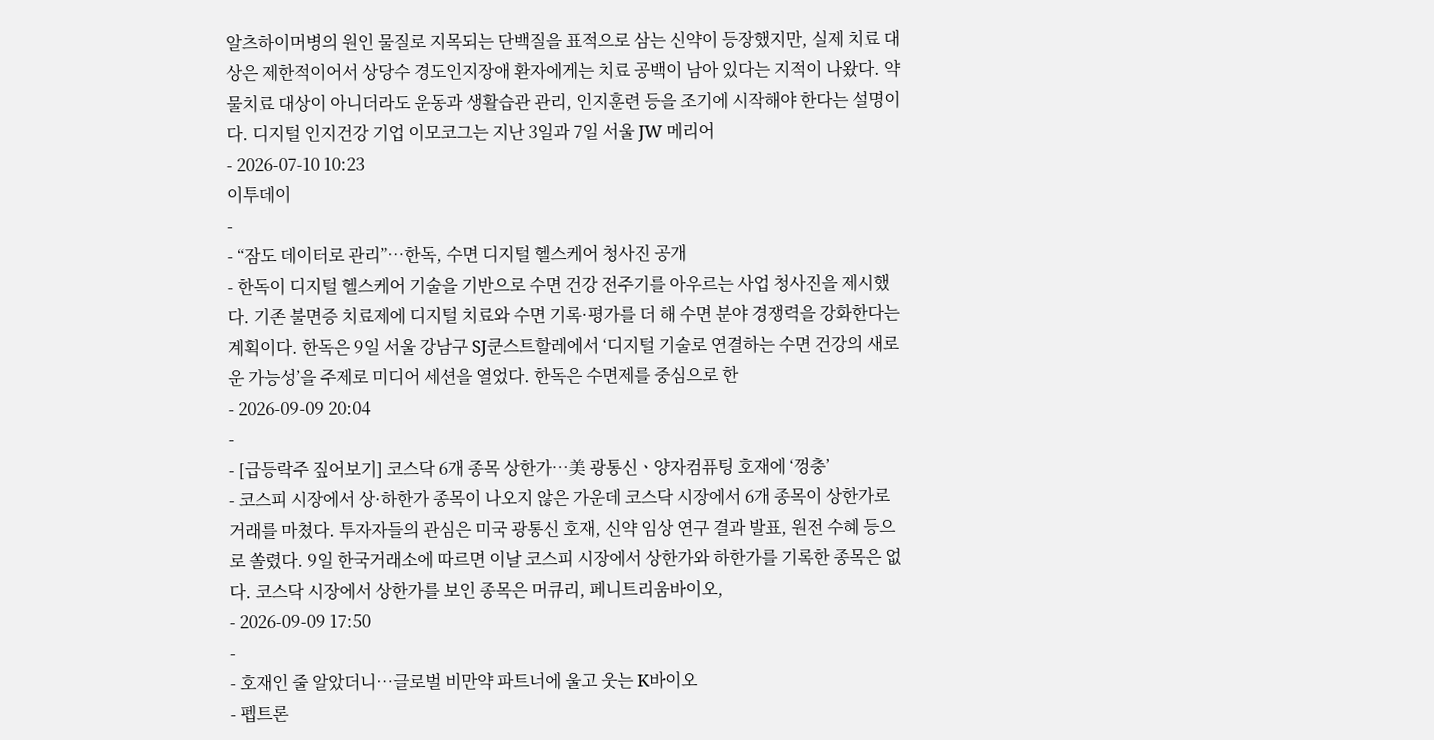알츠하이머병의 원인 물질로 지목되는 단백질을 표적으로 삼는 신약이 등장했지만, 실제 치료 대상은 제한적이어서 상당수 경도인지장애 환자에게는 치료 공백이 남아 있다는 지적이 나왔다. 약물치료 대상이 아니더라도 운동과 생활습관 관리, 인지훈련 등을 조기에 시작해야 한다는 설명이다. 디지털 인지건강 기업 이모코그는 지난 3일과 7일 서울 JW 메리어
- 2026-07-10 10:23
이투데이
-
- “잠도 데이터로 관리”…한독, 수면 디지털 헬스케어 청사진 공개
- 한독이 디지털 헬스케어 기술을 기반으로 수면 건강 전주기를 아우르는 사업 청사진을 제시했다. 기존 불면증 치료제에 디지털 치료와 수면 기록·평가를 더 해 수면 분야 경쟁력을 강화한다는 계획이다. 한독은 9일 서울 강남구 SJ쿤스트할레에서 ‘디지털 기술로 연결하는 수면 건강의 새로운 가능성’을 주제로 미디어 세션을 열었다. 한독은 수면제를 중심으로 한
- 2026-09-09 20:04
-
- [급등락주 짚어보기] 코스닥 6개 종목 상한가⋯美 광통신ㆍ양자컴퓨팅 호재에 ‘껑충’
- 코스피 시장에서 상·하한가 종목이 나오지 않은 가운데 코스닥 시장에서 6개 종목이 상한가로 거래를 마쳤다. 투자자들의 관심은 미국 광통신 호재, 신약 임상 연구 결과 발표, 원전 수혜 등으로 쏠렸다. 9일 한국거래소에 따르면 이날 코스피 시장에서 상한가와 하한가를 기록한 종목은 없다. 코스닥 시장에서 상한가를 보인 종목은 머큐리, 페니트리움바이오,
- 2026-09-09 17:50
-
- 호재인 줄 알았더니…글로벌 비만약 파트너에 울고 웃는 K바이오
- 펩트론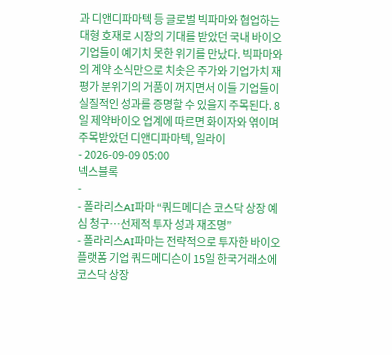과 디앤디파마텍 등 글로벌 빅파마와 협업하는 대형 호재로 시장의 기대를 받았던 국내 바이오 기업들이 예기치 못한 위기를 만났다. 빅파마와의 계약 소식만으로 치솟은 주가와 기업가치 재평가 분위기의 거품이 꺼지면서 이들 기업들이 실질적인 성과를 증명할 수 있을지 주목된다. 8일 제약바이오 업계에 따르면 화이자와 엮이며 주목받았던 디앤디파마텍, 일라이
- 2026-09-09 05:00
넥스블록
-
- 폴라리스AI파마 “쿼드메디슨 코스닥 상장 예심 청구…선제적 투자 성과 재조명”
- 폴라리스AI파마는 전략적으로 투자한 바이오 플랫폼 기업 쿼드메디슨이 15일 한국거래소에 코스닥 상장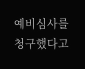예비심사를 청구했다고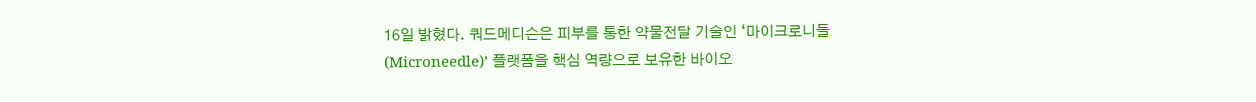16일 밝혔다. 쿼드메디슨은 피부를 통한 약물전달 기술인 ‘마이크로니들(Microneedle)’ 플랫폼을 핵심 역량으로 보유한 바이오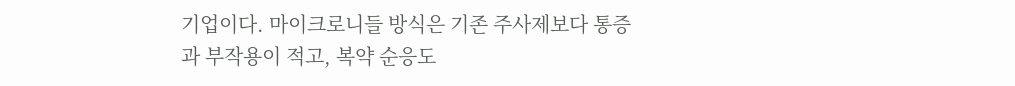기업이다. 마이크로니들 방식은 기존 주사제보다 통증과 부작용이 적고, 복약 순응도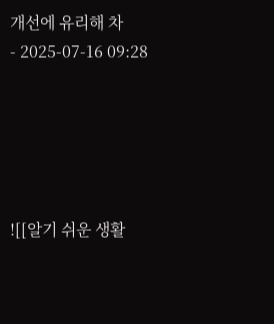개선에 유리해 차
- 2025-07-16 09:28





![[알기 쉬운 생활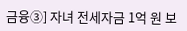금융③] 자녀 전세자금 1억 원 보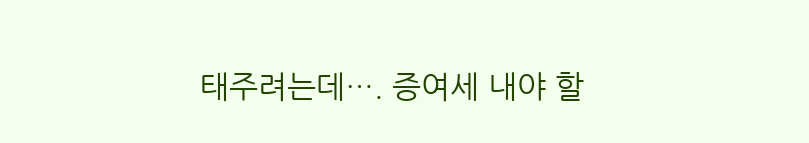태주려는데…. 증여세 내야 할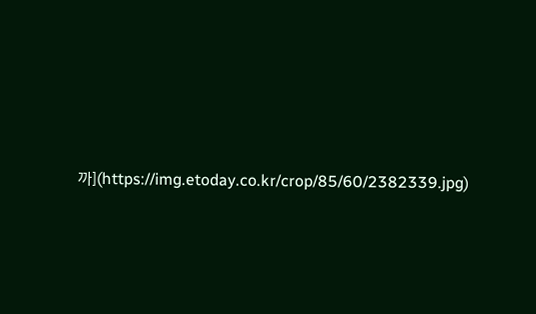까](https://img.etoday.co.kr/crop/85/60/2382339.jpg)